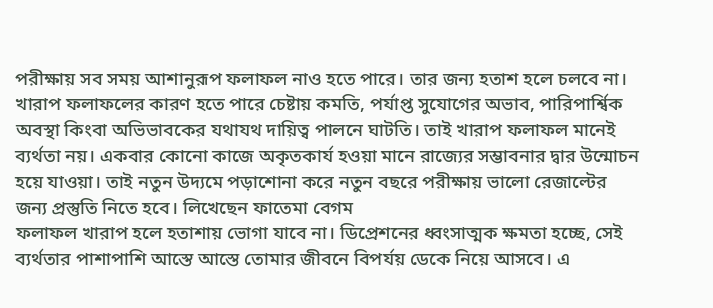পরীক্ষায় সব সময় আশানুরূপ ফলাফল নাও হতে পারে। তার জন্য হতাশ হলে চলবে না। খারাপ ফলাফলের কারণ হতে পারে চেষ্টায় কমতি, পর্যাপ্ত সুযোগের অভাব, পারিপার্শ্বিক অবস্থা কিংবা অভিভাবকের যথাযথ দায়িত্ব পালনে ঘাটতি। তাই খারাপ ফলাফল মানেই ব্যর্থতা নয়। একবার কোনো কাজে অকৃতকার্য হওয়া মানে রাজ্যের সম্ভাবনার দ্বার উন্মোচন হয়ে যাওয়া। তাই নতুন উদ্যমে পড়াশোনা করে নতুন বছরে পরীক্ষায় ভালো রেজাল্টের জন্য প্রস্তুতি নিতে হবে। লিখেছেন ফাতেমা বেগম
ফলাফল খারাপ হলে হতাশায় ভোগা যাবে না। ডিপ্রেশনের ধ্বংসাত্মক ক্ষমতা হচ্ছে, সেই ব্যর্থতার পাশাপাশি আস্তে আস্তে তোমার জীবনে বিপর্যয় ডেকে নিয়ে আসবে। এ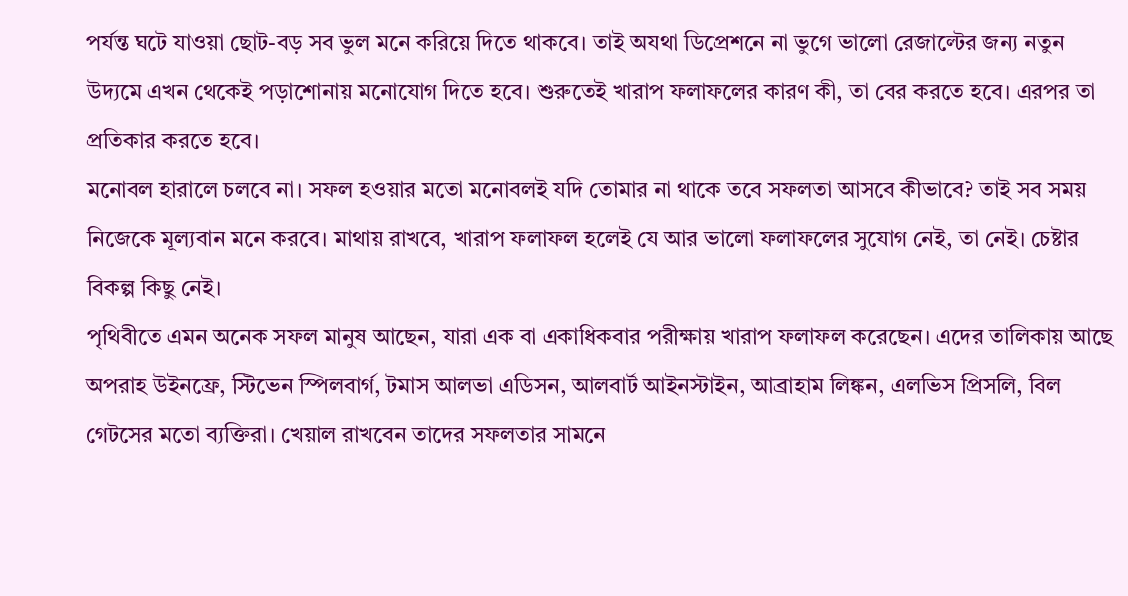পর্যন্ত ঘটে যাওয়া ছোট-বড় সব ভুল মনে করিয়ে দিতে থাকবে। তাই অযথা ডিপ্রেশনে না ভুগে ভালো রেজাল্টের জন্য নতুন উদ্যমে এখন থেকেই পড়াশোনায় মনোযোগ দিতে হবে। শুরুতেই খারাপ ফলাফলের কারণ কী, তা বের করতে হবে। এরপর তা প্রতিকার করতে হবে।
মনোবল হারালে চলবে না। সফল হওয়ার মতো মনোবলই যদি তোমার না থাকে তবে সফলতা আসবে কীভাবে? তাই সব সময় নিজেকে মূল্যবান মনে করবে। মাথায় রাখবে, খারাপ ফলাফল হলেই যে আর ভালো ফলাফলের সুযোগ নেই, তা নেই। চেষ্টার বিকল্প কিছু নেই।
পৃথিবীতে এমন অনেক সফল মানুষ আছেন, যারা এক বা একাধিকবার পরীক্ষায় খারাপ ফলাফল করেছেন। এদের তালিকায় আছে অপরাহ উইনফ্রে, স্টিভেন স্পিলবার্গ, টমাস আলভা এডিসন, আলবার্ট আইনস্টাইন, আব্রাহাম লিঙ্কন, এলভিস প্রিসলি, বিল গেটসের মতো ব্যক্তিরা। খেয়াল রাখবেন তাদের সফলতার সামনে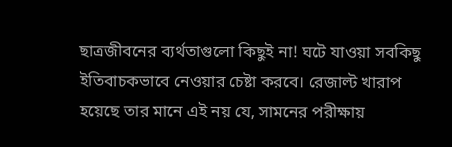ছাত্রজীবনের ব্যর্থতাগুলো কিছুই না! ঘটে যাওয়া সবকিছু ইতিবাচকভাবে নেওয়ার চেষ্টা করবে। রেজাল্ট খারাপ হয়েছে তার মানে এই নয় যে, সামনের পরীক্ষায়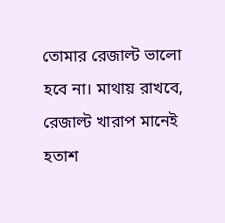তোমার রেজাল্ট ভালো হবে না। মাথায় রাখবে, রেজাল্ট খারাপ মানেই হতাশ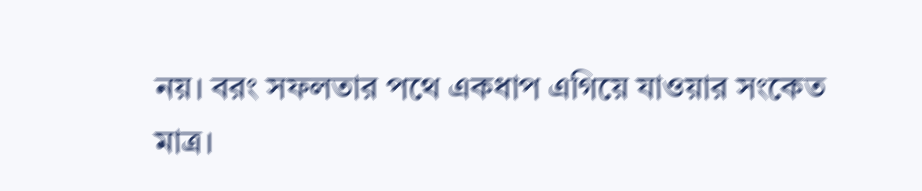নয়। বরং সফলতার পথে একধাপ এগিয়ে যাওয়ার সংকেত মাত্র।